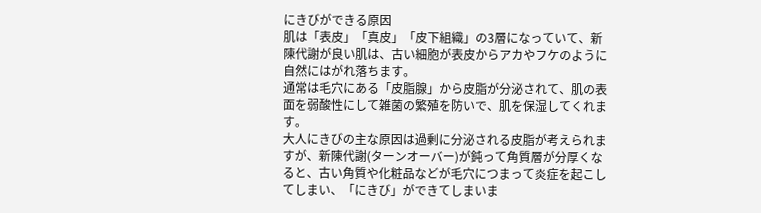にきびができる原因
肌は「表皮」「真皮」「皮下組織」の3層になっていて、新陳代謝が良い肌は、古い細胞が表皮からアカやフケのように自然にはがれ落ちます。
通常は毛穴にある「皮脂腺」から皮脂が分泌されて、肌の表面を弱酸性にして雑菌の繁殖を防いで、肌を保湿してくれます。
大人にきびの主な原因は過剰に分泌される皮脂が考えられますが、新陳代謝(ターンオーバー)が鈍って角質層が分厚くなると、古い角質や化粧品などが毛穴につまって炎症を起こしてしまい、「にきび」ができてしまいま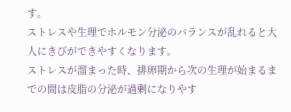す。
ストレスや生理でホルモン分泌のバランスが乱れると大人にきびができやすくなります。
ストレスが溜まった時、排卵期から次の生理が始まるまでの間は皮脂の分泌が過剰になりやす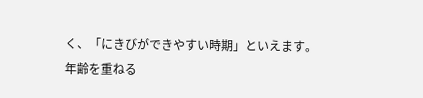く、「にきびができやすい時期」といえます。
年齢を重ねる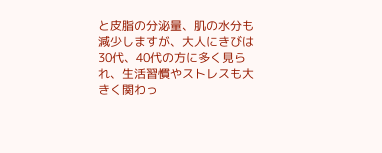と皮脂の分泌量、肌の水分も減少しますが、大人にきびは30代、40代の方に多く見られ、生活習慣やストレスも大きく関わっ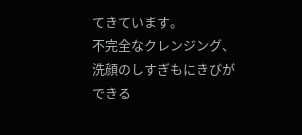てきています。
不完全なクレンジング、洗顔のしすぎもにきびができる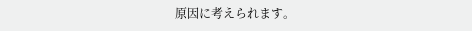原因に考えられます。